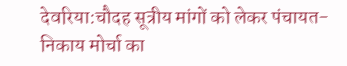देवरिया:चौदह सूत्रीय मांगों को लेकर पंचायत-निकाय मोर्चा का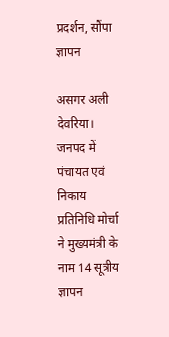प्रदर्शन, सौंपा ज्ञापन

असगर अली
देवरिया। जनपद में पंचायत एवं निकाय प्रतिनिधि मोर्चा ने मुख्यमंत्री के नाम 14 सूत्रीय ज्ञापन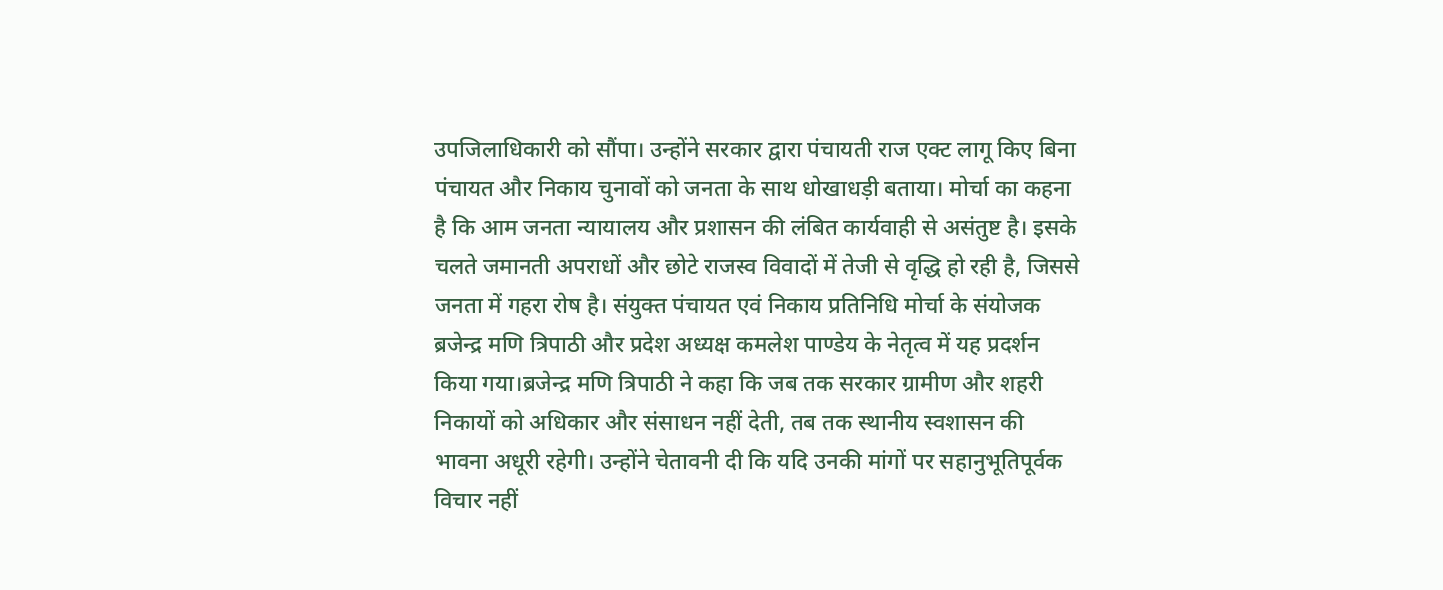उपजिलाधिकारी को सौंपा। उन्होंने सरकार द्वारा पंचायती राज एक्ट लागू किए बिना पंचायत और निकाय चुनावों को जनता के साथ धोखाधड़ी बताया। मोर्चा का कहना है कि आम जनता न्यायालय और प्रशासन की लंबित कार्यवाही से असंतुष्ट है। इसके चलते जमानती अपराधों और छोटे राजस्व विवादों में तेजी से वृद्धि हो रही है, जिससे जनता में गहरा रोष है। संयुक्त पंचायत एवं निकाय प्रतिनिधि मोर्चा के संयोजक ब्रजेन्द्र मणि त्रिपाठी और प्रदेश अध्यक्ष कमलेश पाण्डेय के नेतृत्व में यह प्रदर्शन किया गया।ब्रजेन्द्र मणि त्रिपाठी ने कहा कि जब तक सरकार ग्रामीण और शहरी निकायों को अधिकार और संसाधन नहीं देती, तब तक स्थानीय स्वशासन की भावना अधूरी रहेगी। उन्होंने चेतावनी दी कि यदि उनकी मांगों पर सहानुभूतिपूर्वक विचार नहीं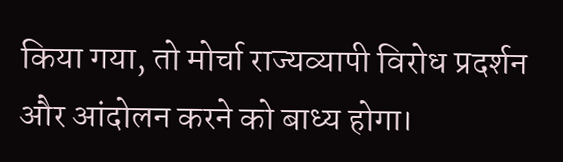किया गया, तो मोर्चा राज्यव्यापी विरोध प्रदर्शन और आंदोलन करने को बाध्य होगा।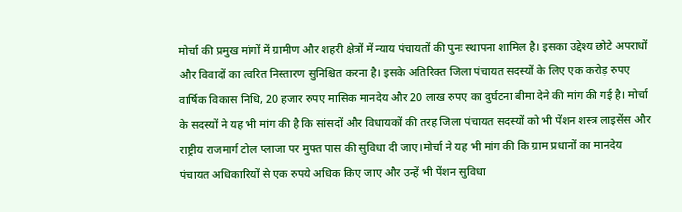मोर्चा की प्रमुख मांगों में ग्रामीण और शहरी क्षेत्रों में न्याय पंचायतों की पुनः स्थापना शामिल है। इसका उद्देश्य छोटे अपराधों और विवादों का त्वरित निस्तारण सुनिश्चित करना है। इसके अतिरिक्त जिला पंचायत सदस्यों के लिए एक करोड़ रुपए वार्षिक विकास निधि, 20 हजार रुपए मासिक मानदेय और 20 लाख रुपए का दुर्घटना बीमा देने की मांग की गई है। मोर्चा के सदस्यों ने यह भी मांग की है कि सांसदों और विधायकों की तरह जिला पंचायत सदस्यों को भी पेंशन शस्त्र लाइसेंस और राष्ट्रीय राजमार्ग टोल प्लाजा पर मुफ्त पास की सुविधा दी जाए।मोर्चा ने यह भी मांग की कि ग्राम प्रधानों का मानदेय पंचायत अधिकारियों से एक रुपये अधिक किए जाए और उन्हें भी पेंशन सुविधा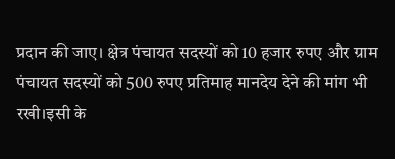प्रदान की जाए। क्षेत्र पंचायत सदस्यों को 10 हजार रुपए और ग्राम पंचायत सदस्यों को 500 रुपए प्रतिमाह मानदेय देने की मांग भी रखी।इसी के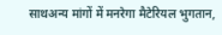साथअन्य मांगों में मनरेगा मैटेरियल भुगतान,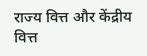राज्य वित्त और केंद्रीय वित्त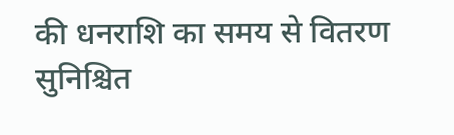की धनराशि का समय से वितरण सुनिश्चित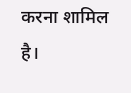करना शामिल है।